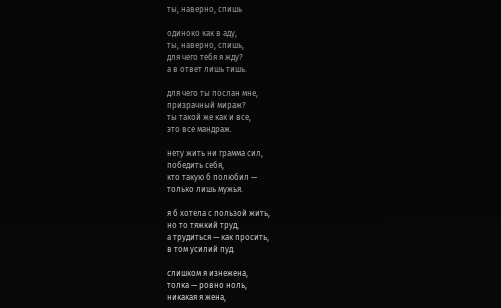ты, наверно, спишь

одиноко как в аду,
ты, наверно, спишь,
для чего тебя я жду?
а в ответ лишь тишь.

для чего ты послан мне,
призрачный мираж?
ты такой же как и все,
это все мандраж.

нету жить ни грамма сил,
победить себя,
кто такую б полюбил —
только лишь мужья.

я б хотела с пользой жить,
но то тяжкий труд,
а трудиться — как просить,
в том усилий пуд.

слишком я изнежена,
толка — ровно ноль,
никакая я жена,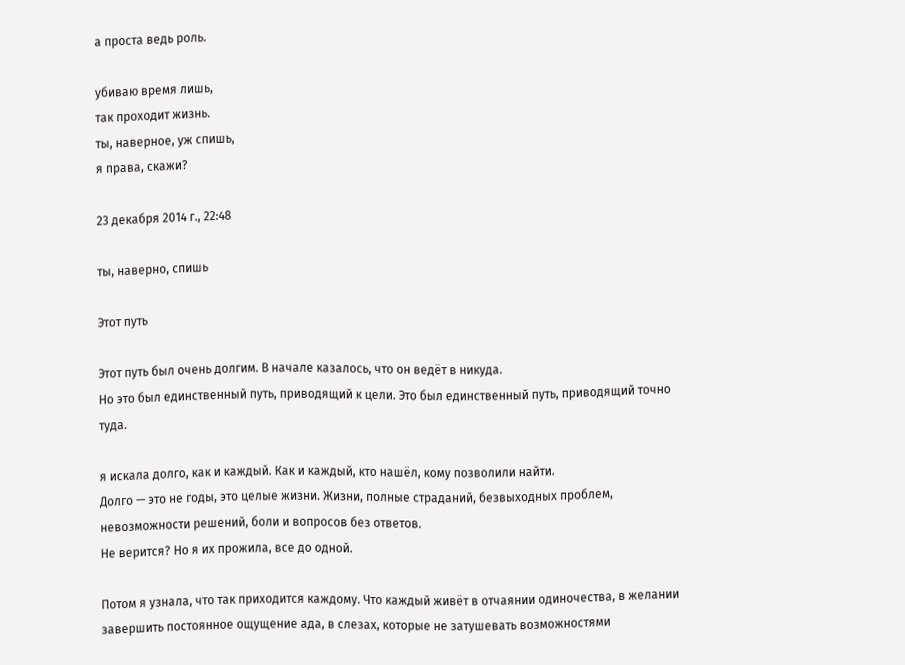а проста ведь роль.

убиваю время лишь,
так проходит жизнь.
ты, наверное, уж спишь,
я права, скажи?

23 декабря 2014 г., 22:48

ты, наверно, спишь

Этот путь

Этот путь был очень долгим. В начале казалось, что он ведёт в никуда.
Но это был единственный путь, приводящий к цели. Это был единственный путь, приводящий точно туда.

я искала долго, как и каждый. Как и каждый, кто нашёл, кому позволили найти.
Долго — это не годы, это целые жизни. Жизни, полные страданий, безвыходных проблем, невозможности решений, боли и вопросов без ответов.
Не верится? Но я их прожила, все до одной.

Потом я узнала, что так приходится каждому. Что каждый живёт в отчаянии одиночества, в желании завершить постоянное ощущение ада, в слезах, которые не затушевать возможностями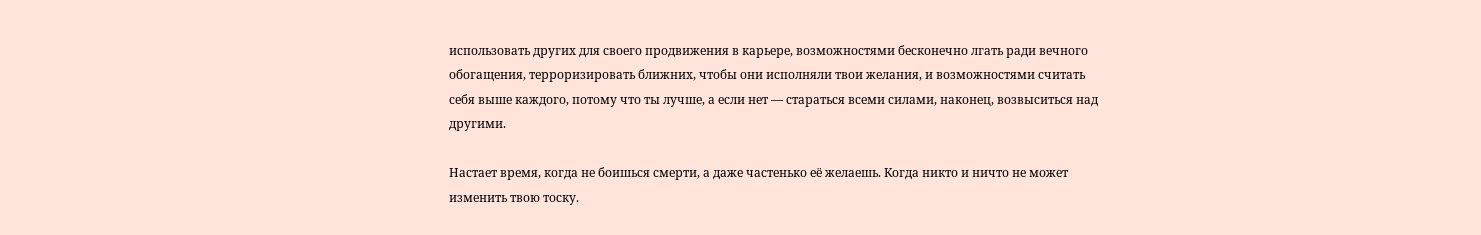использовать других для своего продвижения в карьере, возможностями бесконечно лгать ради вечного обогащения, терроризировать ближних, чтобы они исполняли твои желания, и возможностями считать себя выше каждого, потому что ты лучше, а если нет — стараться всеми силами, наконец, возвыситься над другими.

Настает время, когда не боишься смерти, а даже частенько её желаешь. Когда никто и ничто не может изменить твою тоску.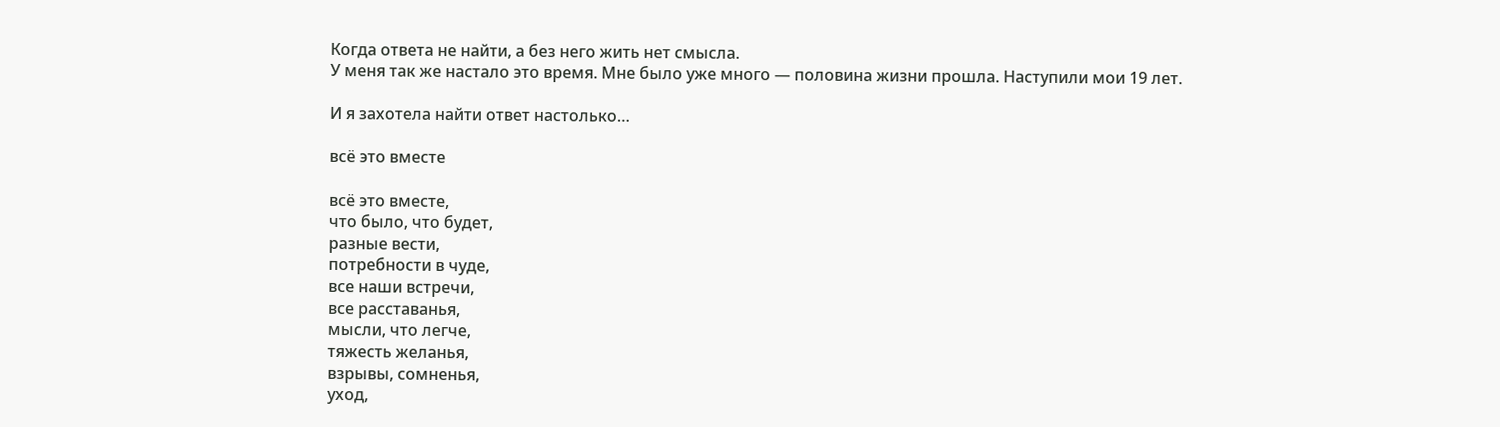Когда ответа не найти, а без него жить нет смысла.
У меня так же настало это время. Мне было уже много — половина жизни прошла. Наступили мои 19 лет.

И я захотела найти ответ настолько…

всё это вместе

всё это вместе,
что было, что будет,
разные вести,
потребности в чуде,
все наши встречи,
все расставанья,
мысли, что легче,
тяжесть желанья,
взрывы, сомненья,
уход,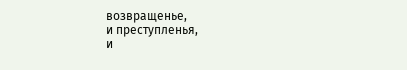возвращенье,
и преступленья,
и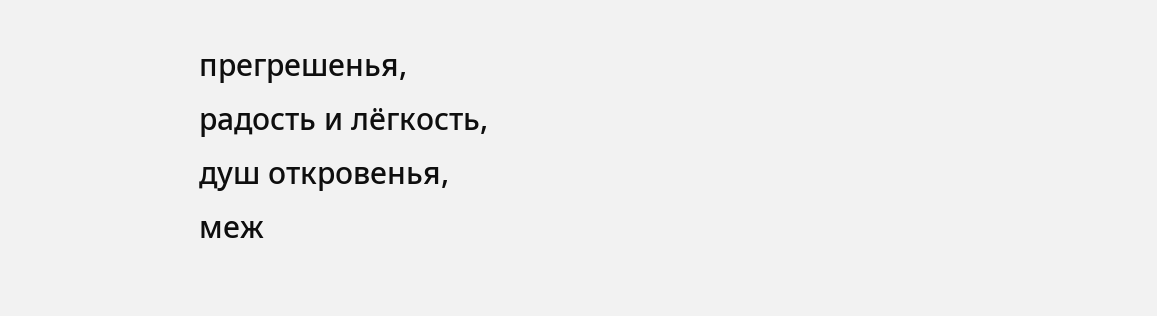прегрешенья,
радость и лёгкость,
душ откровенья,
меж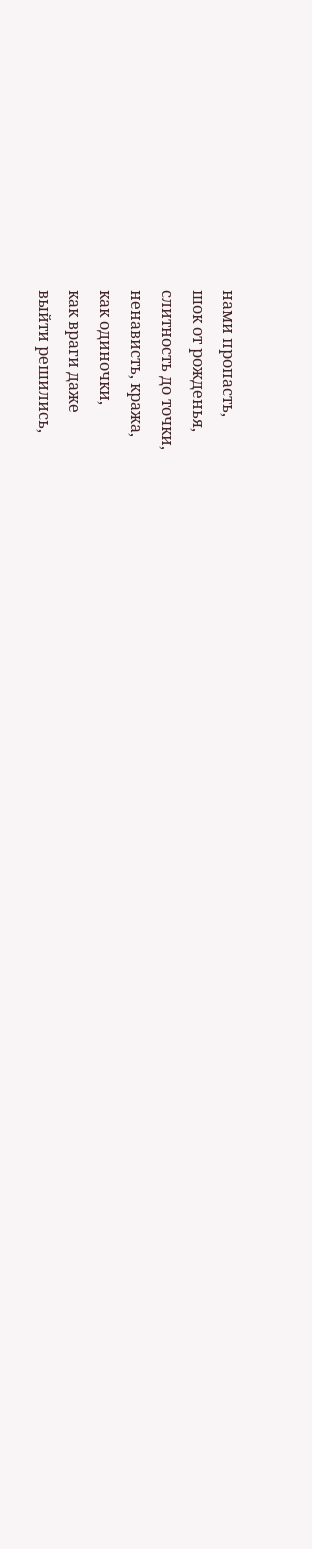нами пропасть,
шок от рожденья,
слитность до точки,
ненависть, кража,
как одиночки,
как враги даже
выйти решились,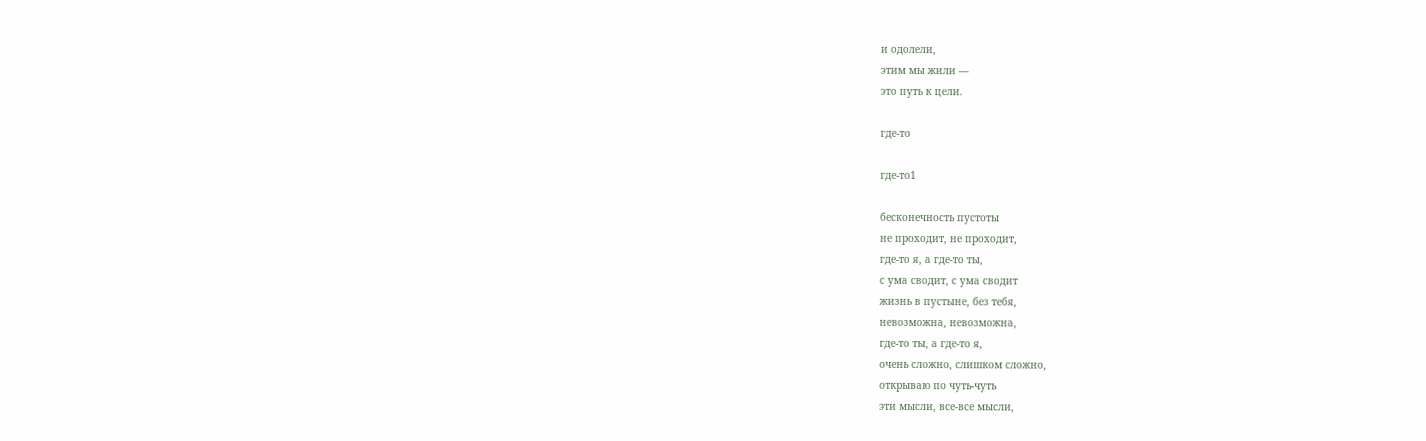и одолели,
этим мы жили —
это путь к цели.

где-то

где-то1

бесконечность пустоты
не проходит, не проходит,
где-то я, а где-то ты,
с ума сводит, с ума сводит
жизнь в пустыне, без тебя,
невозможна, невозможна,
где-то ты, а где-то я,
очень сложно, слишком сложно,
открываю по чуть-чуть
эти мысли, все-все мысли,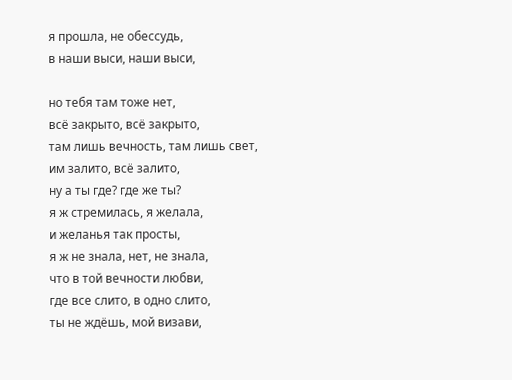я прошла, не обессудь,
в наши выси, наши выси,

но тебя там тоже нет,
всё закрыто, всё закрыто,
там лишь вечность, там лишь свет,
им залито, всё залито,
ну а ты где? где же ты?
я ж стремилась, я желала,
и желанья так просты,
я ж не знала, нет, не знала,
что в той вечности любви,
где все слито, в одно слито,
ты не ждёшь, мой визави,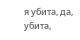я убита, да, убита,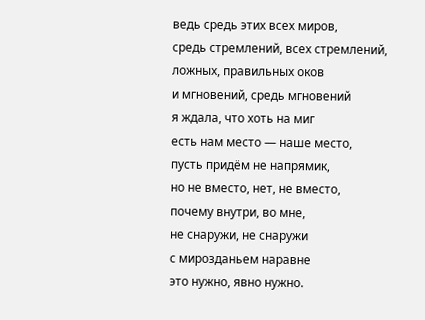ведь средь этих всех миров,
средь стремлений, всех стремлений,
ложных, правильных оков
и мгновений, средь мгновений
я ждала, что хоть на миг
есть нам место — наше место,
пусть придём не напрямик,
но не вместо, нет, не вместо,
почему внутри, во мне,
не снаружи, не снаружи
с мирозданьем наравне
это нужно, явно нужно.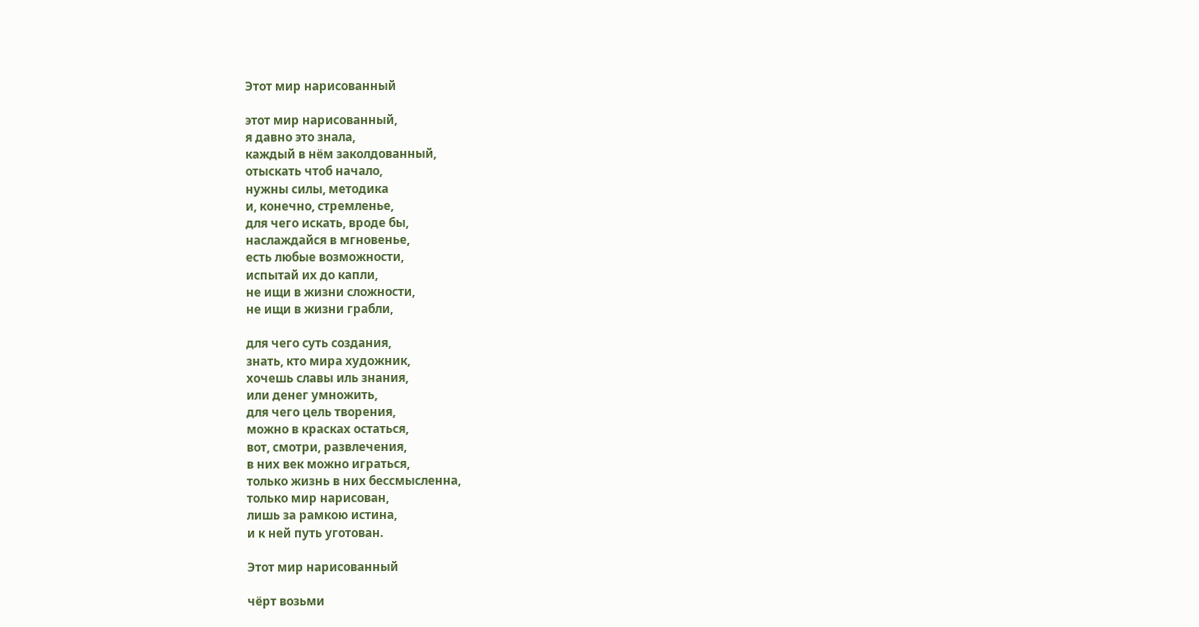Этот мир нарисованный

этот мир нарисованный,
я давно это знала,
каждый в нём заколдованный,
отыскать чтоб начало,
нужны силы, методика
и, конечно, стремленье,
для чего искать, вроде бы,
наслаждайся в мгновенье,
есть любые возможности,
испытай их до капли,
не ищи в жизни сложности,
не ищи в жизни грабли,

для чего суть создания,
знать, кто мира художник,
хочешь славы иль знания,
или денег умножить,
для чего цель творения,
можно в красках остаться,
вот, смотри, развлечения,
в них век можно играться,
только жизнь в них бессмысленна,
только мир нарисован,
лишь за рамкою истина,
и к ней путь уготован.

Этот мир нарисованный

чёрт возьми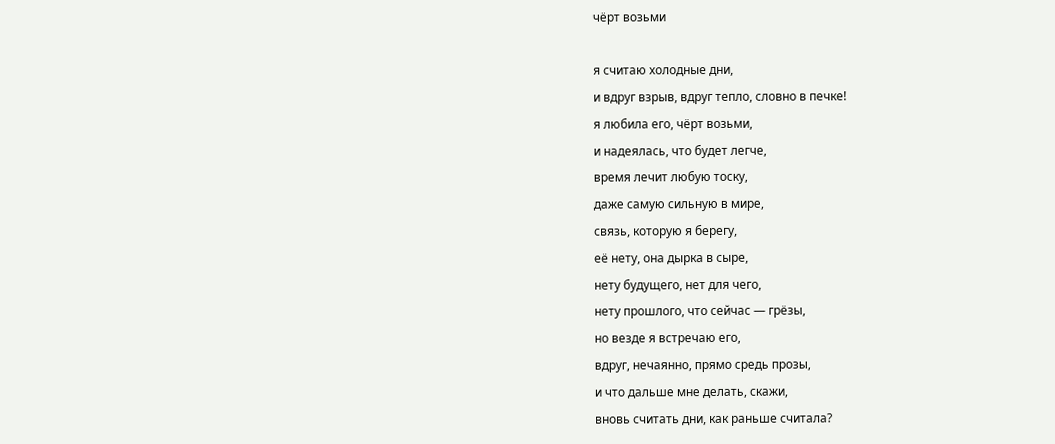чёрт возьми

я считаю холодные дни,
и вдруг взрыв, вдруг тепло, словно в печке!
я любила его, чёрт возьми,
и надеялась, что будет легче,
время лечит любую тоску,
даже самую сильную в мире,
связь, которую я берегу,
её нету, она дырка в сыре,
нету будущего, нет для чего,
нету прошлого, что сейчас — грёзы,
но везде я встречаю его,
вдруг, нечаянно, прямо средь прозы,
и что дальше мне делать, скажи,
вновь считать дни, как раньше считала?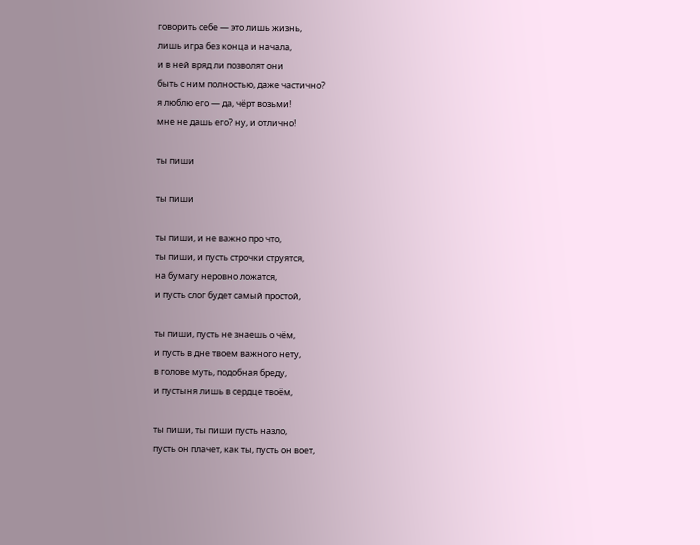говорить себе — это лишь жизнь,
лишь игра без конца и начала,
и в ней вряд ли позволят они
быть с ним полностью, даже частично?
я люблю его — да, чёрт возьми!
мне не дашь его? ну, и отлично!

ты пиши

ты пиши

ты пиши, и не важно про что,
ты пиши, и пусть строчки струятся,
на бумагу неровно ложатся,
и пусть слог будет самый простой,

ты пиши, пусть не знаешь о чём,
и пусть в дне твоем важного нету,
в голове муть, подобная бреду,
и пустыня лишь в сердце твоём,

ты пиши, ты пиши пусть назло,
пусть он плачет, как ты, пусть он воет,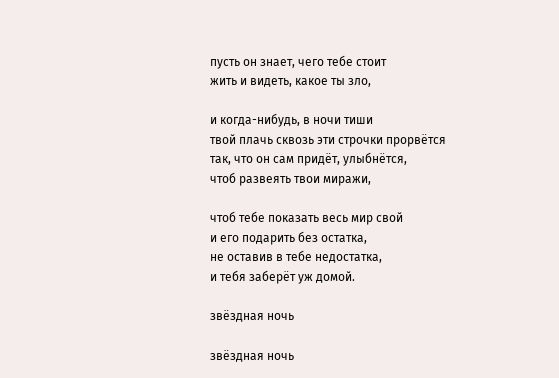пусть он знает, чего тебе стоит
жить и видеть, какое ты зло,

и когда-нибудь, в ночи тиши
твой плачь сквозь эти строчки прорвётся
так, что он сам придёт, улыбнётся,
чтоб развеять твои миражи,

чтоб тебе показать весь мир свой
и его подарить без остатка,
не оставив в тебе недостатка,
и тебя заберёт уж домой.

звёздная ночь

звёздная ночь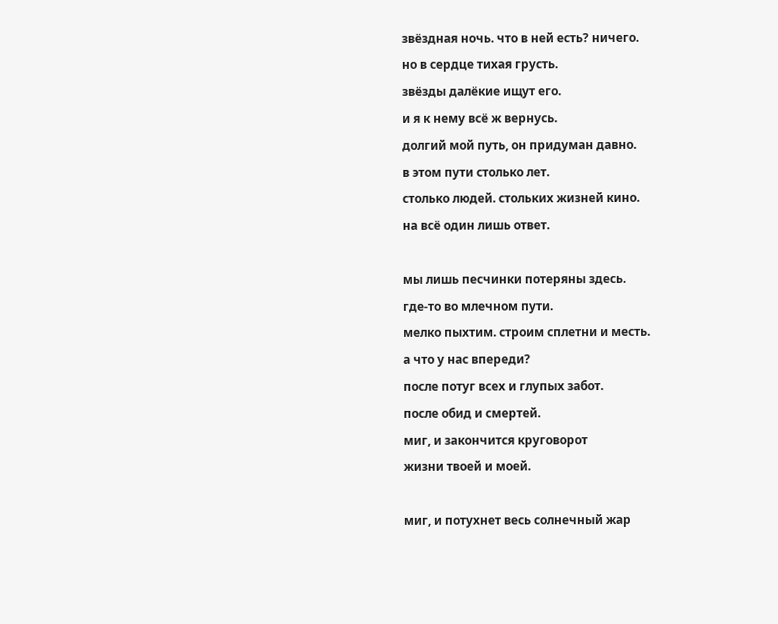звёздная ночь. что в ней есть? ничего.
но в сердце тихая грусть.
звёзды далёкие ищут его.
и я к нему всё ж вернусь.
долгий мой путь, он придуман давно.
в этом пути столько лет.
столько людей. стольких жизней кино.
на всё один лишь ответ.

мы лишь песчинки потеряны здесь.
где-то во млечном пути.
мелко пыхтим. строим сплетни и месть.
а что у нас впереди?
после потуг всех и глупых забот.
после обид и смертей.
миг, и закончится круговорот
жизни твоей и моей.

миг, и потухнет весь солнечный жар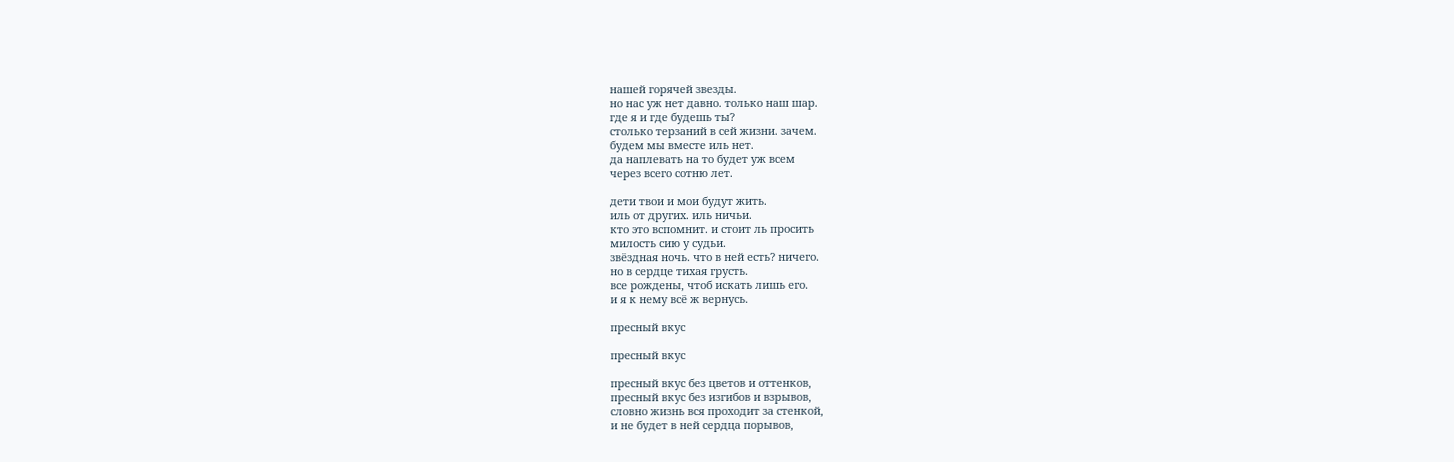нашей горячей звезды.
но нас уж нет давно. только наш шар.
где я и где будешь ты?
столько терзаний в сей жизни. зачем.
будем мы вместе иль нет.
да наплевать на то будет уж всем
через всего сотню лет.

дети твои и мои будут жить.
иль от других. иль ничьи.
кто это вспомнит. и стоит ль просить
милость сию у судьи.
звёздная ночь. что в ней есть? ничего.
но в сердце тихая грусть.
все рождены, чтоб искать лишь его.
и я к нему всё ж вернусь.

пресный вкус

пресный вкус

пресный вкус без цветов и оттенков,
пресный вкус без изгибов и взрывов,
словно жизнь вся проходит за стенкой,
и не будет в ней сердца порывов,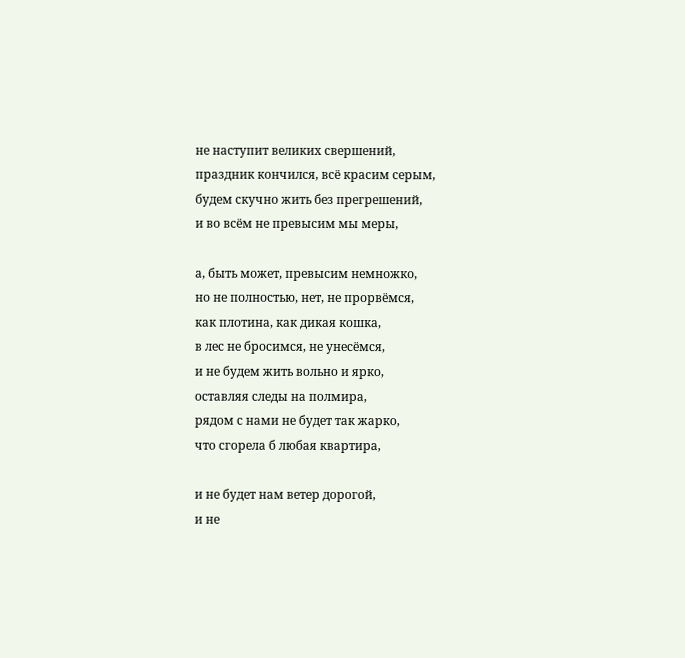не наступит великих свершений,
праздник кончился, всё красим серым,
будем скучно жить без прегрешений,
и во всём не превысим мы меры,

а, быть может, превысим немножко,
но не полностью, нет, не прорвёмся,
как плотина, как дикая кошка,
в лес не бросимся, не унесёмся,
и не будем жить вольно и ярко,
оставляя следы на полмира,
рядом с нами не будет так жарко,
что сгорела б любая квартира,

и не будет нам ветер дорогой,
и не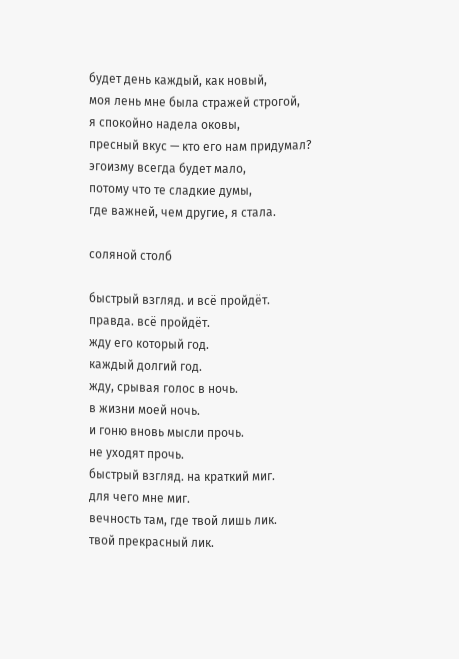будет день каждый, как новый,
моя лень мне была стражей строгой,
я спокойно надела оковы,
пресный вкус — кто его нам придумал?
эгоизму всегда будет мало,
потому что те сладкие думы,
где важней, чем другие, я стала.

соляной столб

быстрый взгляд. и всё пройдёт.
правда. всё пройдёт.
жду его который год.
каждый долгий год.
жду, срывая голос в ночь.
в жизни моей ночь.
и гоню вновь мысли прочь.
не уходят прочь.
быстрый взгляд. на краткий миг.
для чего мне миг.
вечность там, где твой лишь лик.
твой прекрасный лик.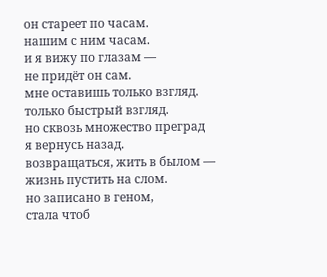он стареет по часам.
нашим с ним часам.
и я вижу по глазам —
не придёт он сам.
мне оставишь только взгляд.
только быстрый взгляд.
но сквозь множество преград
я вернусь назад.
возвращаться, жить в былом —
жизнь пустить на слом.
но записано в геном,
стала чтоб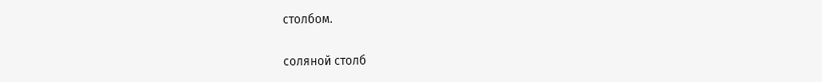столбом.

соляной столб